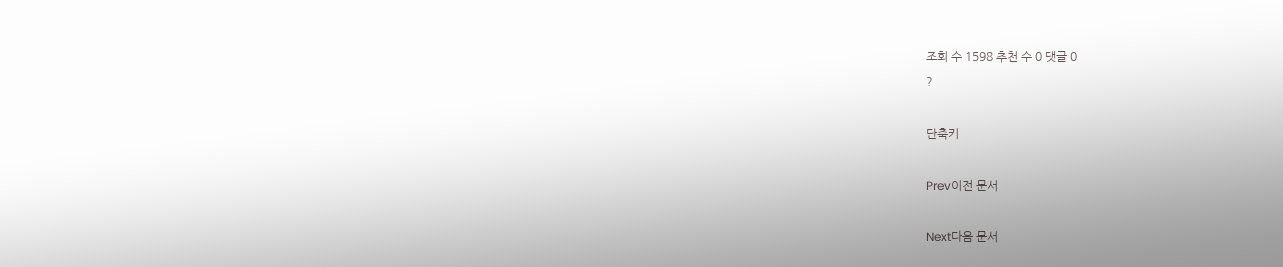조회 수 1598 추천 수 0 댓글 0
?

단축키

Prev이전 문서

Next다음 문서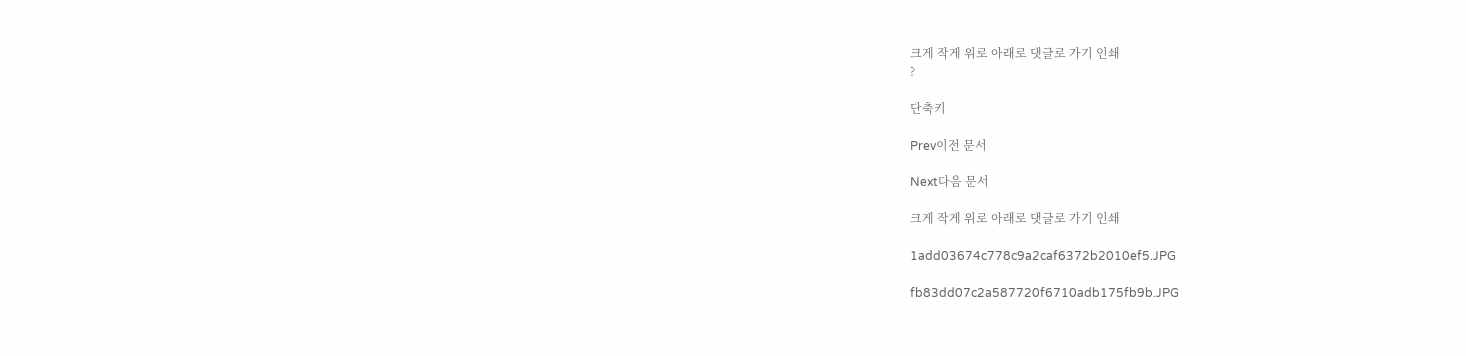크게 작게 위로 아래로 댓글로 가기 인쇄
?

단축키

Prev이전 문서

Next다음 문서

크게 작게 위로 아래로 댓글로 가기 인쇄

1add03674c778c9a2caf6372b2010ef5.JPG

fb83dd07c2a587720f6710adb175fb9b.JPG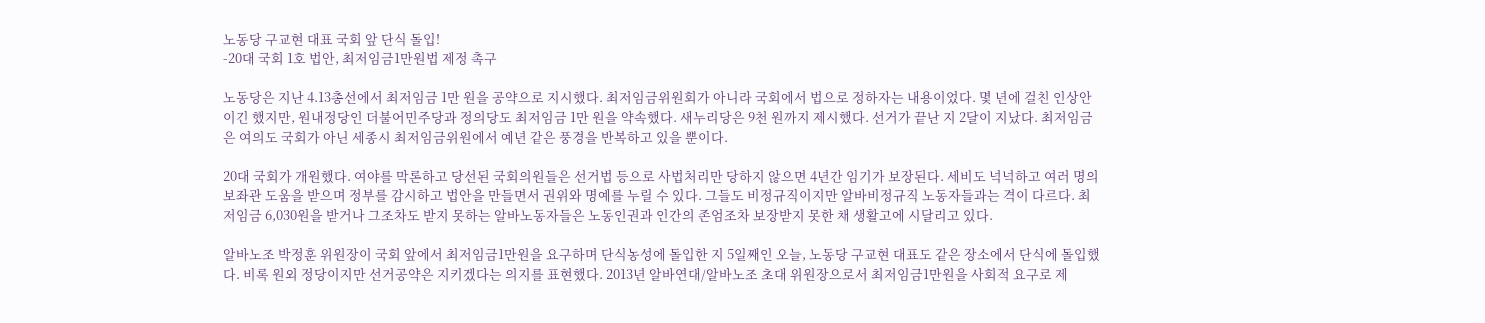노동당 구교현 대표 국회 앞 단식 돌입!
-20대 국회 1호 법안, 최저임금1만원법 제정 촉구

노동당은 지난 4.13총선에서 최저임금 1만 원을 공약으로 지시했다. 최저임금위원회가 아니라 국회에서 법으로 정하자는 내용이었다. 몇 년에 걸친 인상안이긴 했지만, 원내정당인 더불어민주당과 정의당도 최저임금 1만 원을 약속했다. 새누리당은 9천 원까지 제시했다. 선거가 끝난 지 2달이 지났다. 최저임금은 여의도 국회가 아닌 세종시 최저임금위원에서 예년 같은 풍경을 반복하고 있을 뿐이다.

20대 국회가 개원했다. 여야를 막론하고 당선된 국회의원들은 선거법 등으로 사법처리만 당하지 않으면 4년간 임기가 보장된다. 세비도 넉넉하고 여러 명의 보좌관 도움을 받으며 정부를 감시하고 법안을 만들면서 권위와 명예를 누릴 수 있다. 그들도 비정규직이지만 알바비정규직 노동자들과는 격이 다르다. 최저임금 6,030원을 받거나 그조차도 받지 못하는 알바노동자들은 노동인권과 인간의 존엄조차 보장받지 못한 채 생활고에 시달리고 있다.

알바노조 박정훈 위원장이 국회 앞에서 최저임금1만원을 요구하며 단식농성에 돌입한 지 5일째인 오늘, 노동당 구교현 대표도 같은 장소에서 단식에 돌입했다. 비록 원외 정당이지만 선거공약은 지키겠다는 의지를 표현했다. 2013년 알바연대/알바노조 초대 위원장으로서 최저임금1만원을 사회적 요구로 제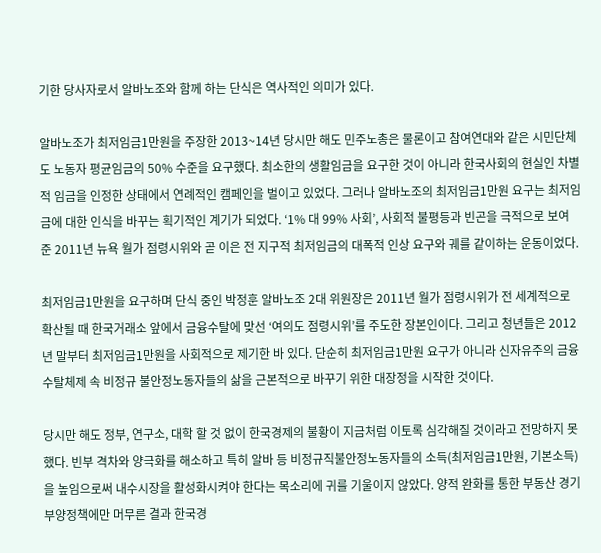기한 당사자로서 알바노조와 함께 하는 단식은 역사적인 의미가 있다.

알바노조가 최저임금1만원을 주장한 2013~14년 당시만 해도 민주노총은 물론이고 참여연대와 같은 시민단체도 노동자 평균임금의 50% 수준을 요구했다. 최소한의 생활임금을 요구한 것이 아니라 한국사회의 현실인 차별적 임금을 인정한 상태에서 연례적인 캠페인을 벌이고 있었다. 그러나 알바노조의 최저임금1만원 요구는 최저임금에 대한 인식을 바꾸는 획기적인 계기가 되었다. ‘1% 대 99% 사회’, 사회적 불평등과 빈곤을 극적으로 보여 준 2011년 뉴욕 월가 점령시위와 곧 이은 전 지구적 최저임금의 대폭적 인상 요구와 궤를 같이하는 운동이었다.

최저임금1만원을 요구하며 단식 중인 박정훈 알바노조 2대 위원장은 2011년 월가 점령시위가 전 세계적으로 확산될 때 한국거래소 앞에서 금융수탈에 맞선 ‘여의도 점령시위’를 주도한 장본인이다. 그리고 청년들은 2012년 말부터 최저임금1만원을 사회적으로 제기한 바 있다. 단순히 최저임금1만원 요구가 아니라 신자유주의 금융수탈체제 속 비정규 불안정노동자들의 삶을 근본적으로 바꾸기 위한 대장정을 시작한 것이다.

당시만 해도 정부, 연구소, 대학 할 것 없이 한국경제의 불황이 지금처럼 이토록 심각해질 것이라고 전망하지 못했다. 빈부 격차와 양극화를 해소하고 특히 알바 등 비정규직불안정노동자들의 소득(최저임금1만원, 기본소득)을 높임으로써 내수시장을 활성화시켜야 한다는 목소리에 귀를 기울이지 않았다. 양적 완화를 통한 부동산 경기부양정책에만 머무른 결과 한국경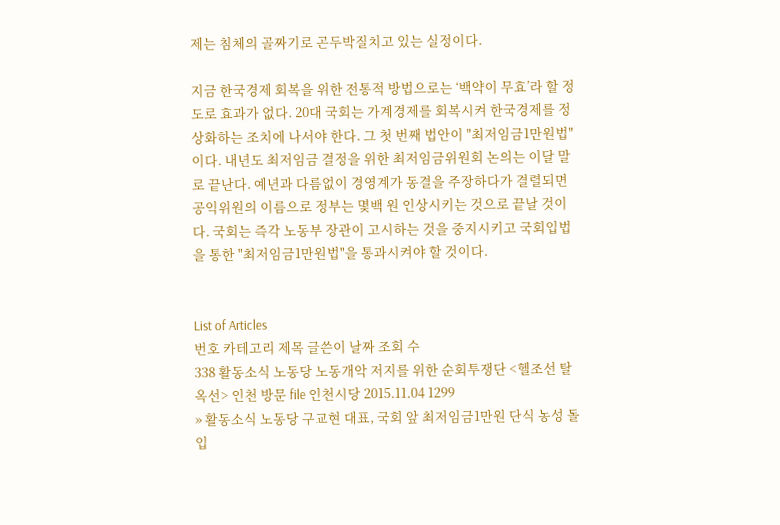제는 침체의 골짜기로 곤두박질치고 있는 실정이다.

지금 한국경제 회복을 위한 전통적 방법으로는 ‘백약이 무효’라 할 정도로 효과가 없다. 20대 국회는 가계경제를 회복시켜 한국경제를 정상화하는 조치에 나서야 한다. 그 첫 번째 법안이 "최저임금1만원법"이다. 내년도 최저임금 결정을 위한 최저임금위원회 논의는 이달 말로 끝난다. 예년과 다름없이 경영계가 동결을 주장하다가 결렬되면 공익위원의 이름으로 정부는 몇백 원 인상시키는 것으로 끝날 것이다. 국회는 즉각 노동부 장관이 고시하는 것을 중지시키고 국회입법을 통한 "최저임금1만원법"을 통과시켜야 할 것이다.


List of Articles
번호 카테고리 제목 글쓴이 날짜 조회 수
338 활동소식 노동당 노동개악 저지를 위한 순회투쟁단 <헬조선 탈옥선> 인천 방문 file 인천시당 2015.11.04 1299
» 활동소식 노동당 구교현 대표, 국회 앞 최저임금1만원 단식 농성 돌입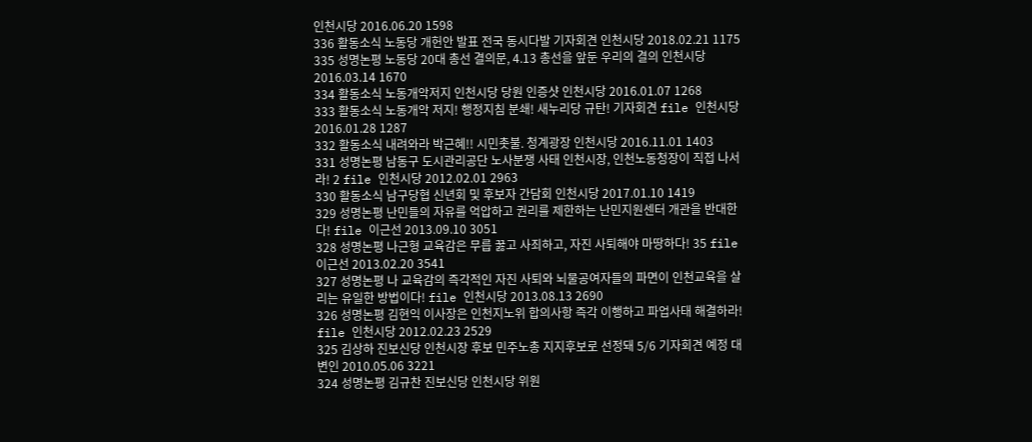인천시당 2016.06.20 1598
336 활동소식 노동당 개헌안 발표 전국 동시다발 기자회견 인천시당 2018.02.21 1175
335 성명논평 노동당 20대 총선 결의문, 4.13 총선을 앞둔 우리의 결의 인천시당 2016.03.14 1670
334 활동소식 노동개악저지 인천시당 당원 인증샷 인천시당 2016.01.07 1268
333 활동소식 노동개악 저지! 행정지침 분쇄! 새누리당 규탄! 기자회견 file 인천시당 2016.01.28 1287
332 활동소식 내려와라 박근혜!! 시민촛불. 청계광장 인천시당 2016.11.01 1403
331 성명논평 남동구 도시관리공단 노사분쟁 사태 인천시장, 인천노동청장이 직접 나서라! 2 file 인천시당 2012.02.01 2963
330 활동소식 남구당협 신년회 및 후보자 간담회 인천시당 2017.01.10 1419
329 성명논평 난민들의 자유를 억압하고 권리를 제한하는 난민지원센터 개관을 반대한다! file 이근선 2013.09.10 3051
328 성명논평 나근형 교육감은 무릅 꿇고 사죄하고, 자진 사퇴해야 마땅하다! 35 file 이근선 2013.02.20 3541
327 성명논평 나 교육감의 즉각적인 자진 사퇴와 뇌물공여자들의 파면이 인천교육을 살리는 유일한 방법이다! file 인천시당 2013.08.13 2690
326 성명논평 김현익 이사장은 인천지노위 합의사항 즉각 이행하고 파업사태 해결하라! file 인천시당 2012.02.23 2529
325 김상하 진보신당 인천시장 후보 민주노총 지지후보로 선정돼 5/6 기자회견 예정 대변인 2010.05.06 3221
324 성명논평 김규찬 진보신당 인천시당 위원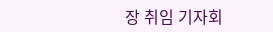장 취임 기자회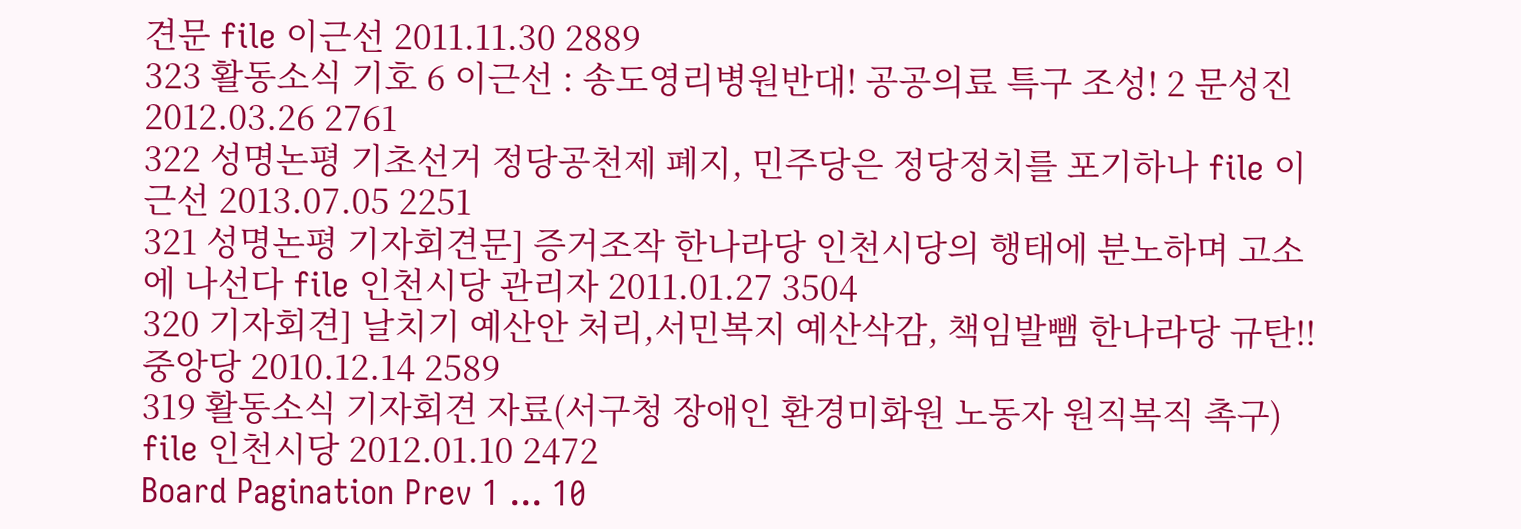견문 file 이근선 2011.11.30 2889
323 활동소식 기호 6 이근선 : 송도영리병원반대! 공공의료 특구 조성! 2 문성진 2012.03.26 2761
322 성명논평 기초선거 정당공천제 폐지, 민주당은 정당정치를 포기하나 file 이근선 2013.07.05 2251
321 성명논평 기자회견문] 증거조작 한나라당 인천시당의 행태에 분노하며 고소에 나선다 file 인천시당 관리자 2011.01.27 3504
320 기자회견] 날치기 예산안 처리,서민복지 예산삭감, 책임발뺌 한나라당 규탄!! 중앙당 2010.12.14 2589
319 활동소식 기자회견 자료(서구청 장애인 환경미화원 노동자 원직복직 촉구) file 인천시당 2012.01.10 2472
Board Pagination Prev 1 ... 10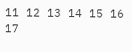11 12 13 14 15 16 17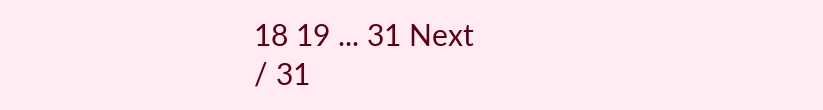18 19 ... 31 Next
/ 31